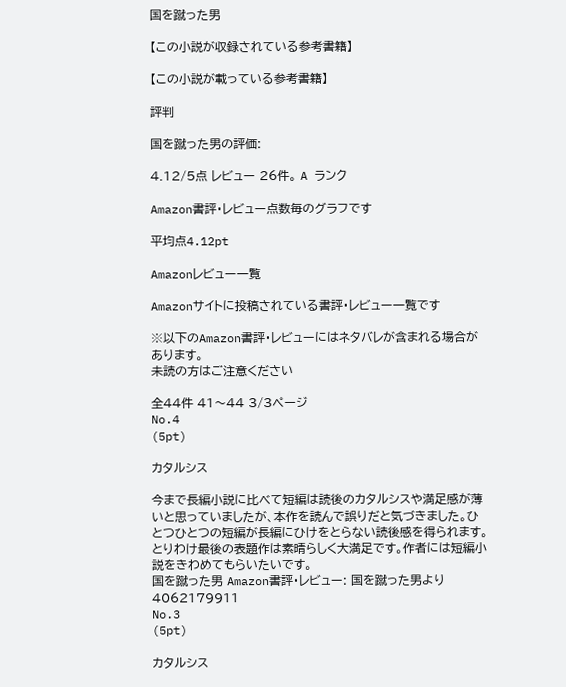国を蹴った男

【この小説が収録されている参考書籍】

【この小説が載っている参考書籍】

評判

国を蹴った男の評価:

4.12/5点 レビュー 26件。 A ランク

Amazon書評・レビュー点数毎のグラフです

平均点4.12pt

Amazonレビュー一覧

Amazonサイトに投稿されている書評・レビュー一覧です

※以下のAmazon書評・レビューにはネタバレが含まれる場合があります。
未読の方はご注意ください

全44件 41〜44 3/3ページ
No.4
(5pt)

カタルシス

今まで長編小説に比べて短編は読後のカタルシスや満足感が薄いと思っていましたが、本作を読んで誤りだと気づきました。ひとつひとつの短編が長編にひけをとらない読後感を得られます。とりわけ最後の表題作は素晴らしく大満足です。作者には短編小説をきわめてもらいたいです。
国を蹴った男 Amazon書評・レビュー: 国を蹴った男より
4062179911
No.3
(5pt)

カタルシス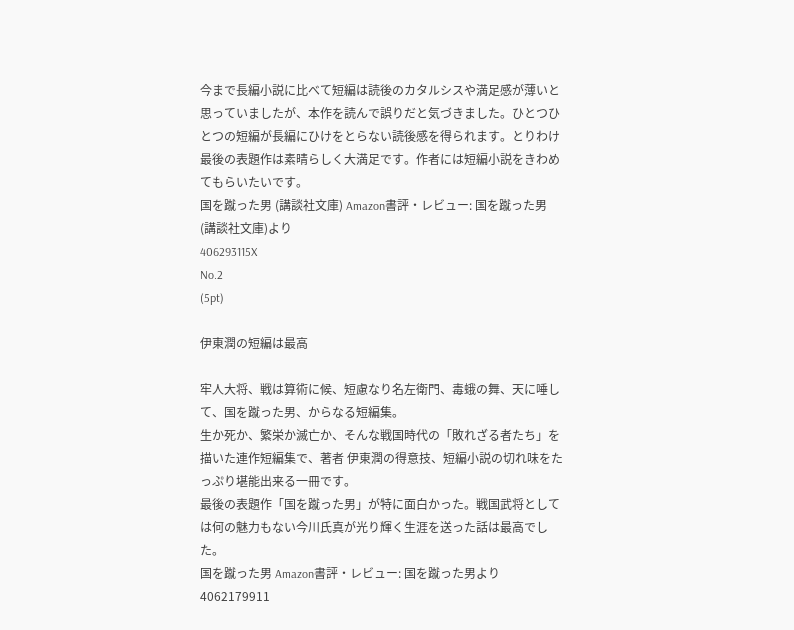今まで長編小説に比べて短編は読後のカタルシスや満足感が薄いと思っていましたが、本作を読んで誤りだと気づきました。ひとつひとつの短編が長編にひけをとらない読後感を得られます。とりわけ最後の表題作は素晴らしく大満足です。作者には短編小説をきわめてもらいたいです。
国を蹴った男 (講談社文庫) Amazon書評・レビュー: 国を蹴った男 (講談社文庫)より
406293115X
No.2
(5pt)

伊東潤の短編は最高

牢人大将、戦は算術に候、短慮なり名左衛門、毒蛾の舞、天に唾して、国を蹴った男、からなる短編集。
生か死か、繁栄か滅亡か、そんな戦国時代の「敗れざる者たち」を描いた連作短編集で、著者 伊東潤の得意技、短編小説の切れ味をたっぷり堪能出来る一冊です。
最後の表題作「国を蹴った男」が特に面白かった。戦国武将としては何の魅力もない今川氏真が光り輝く生涯を送った話は最高でした。
国を蹴った男 Amazon書評・レビュー: 国を蹴った男より
4062179911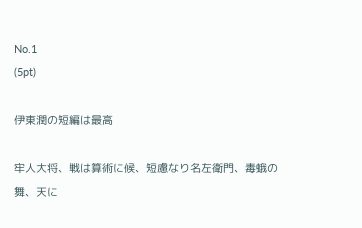No.1
(5pt)

伊東潤の短編は最高

牢人大将、戦は算術に候、短慮なり名左衛門、毒蛾の舞、天に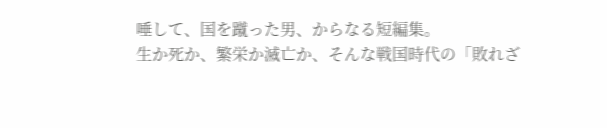唾して、国を蹴った男、からなる短編集。
生か死か、繁栄か滅亡か、そんな戦国時代の「敗れざ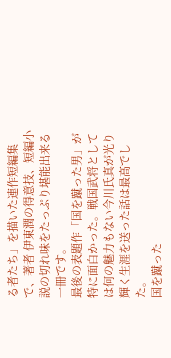る者たち」を描いた連作短編集で、著者 伊東潤の得意技、短編小説の切れ味をたっぷり堪能出来る一冊です。
最後の表題作「国を蹴った男」が特に面白かった。戦国武将としては何の魅力もない今川氏真が光り輝く生涯を送った話は最高でした。
国を蹴った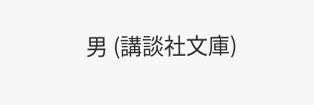男 (講談社文庫)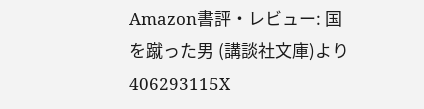Amazon書評・レビュー: 国を蹴った男 (講談社文庫)より
406293115X